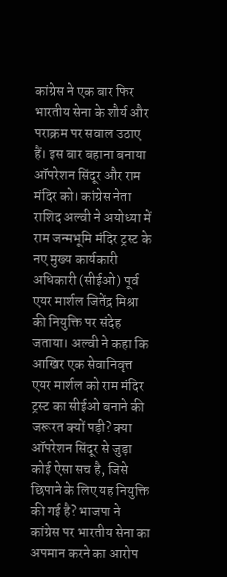कांग्रेस ने एक बार फिर भारतीय सेना के शौर्य और पराक्रम पर सवाल उठाए हैं। इस बार बहाना बनाया ऑपरेशन सिंदूर और राम मंदिर को। कांग्रेस नेता राशिद अल्वी ने अयोध्या में राम जन्मभूमि मंदिर ट्रस्ट के नए मुख्य कार्यकारी अधिकारी (सीईओ) पूर्व एयर मार्शल जितेंद्र मिश्रा की नियुक्ति पर संदेह जताया। अल्वी ने कहा कि आखिर एक सेवानिवृत्त एयर मार्शल को राम मंदिर ट्रस्ट का सीईओ बनाने की जरूरत क्यों पड़ी? क्या ऑपरेशन सिंदूर से जुड़ा कोई ऐसा सच है, जिसे छिपाने के लिए यह नियुक्ति की गई है? भाजपा ने कांग्रेस पर भारतीय सेना का अपमान करने का आरोप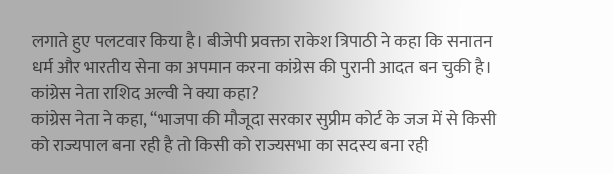लगाते हुए पलटवार किया है। बीजेपी प्रवक्ता राकेश त्रिपाठी ने कहा कि सनातन धर्म और भारतीय सेना का अपमान करना कांग्रेस की पुरानी आदत बन चुकी है।
कांग्रेस नेता राशिद अल्वी ने क्या कहा?
कांग्रेस नेता ने कहा, “भाजपा की मौजूदा सरकार सुप्रीम कोर्ट के जज में से किसी को राज्यपाल बना रही है तो किसी को राज्यसभा का सदस्य बना रही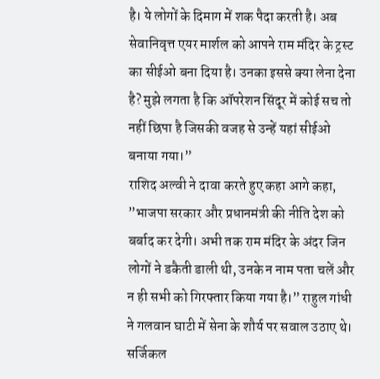है। ये लोगों के दिमाग में शक पैदा करती है। अब सेवानिवृत्त एयर मार्शल को आपने राम मंदिर के ट्रस्ट का सीईओ बना दिया है। उनका इससे क्या लेना देना है? मुझे लगता है कि ऑपरेशन सिंदूर में कोई सच तो नहीं छिपा है जिसकी वजह से उन्हें यहां सीईओ बनाया गया।”
राशिद अल्वी ने दावा करते हुए कहा आगे कहा, ”भाजपा सरकार और प्रधानमंत्री की नीति देश को बर्बाद कर देगी। अभी तक राम मंदिर के अंदर जिन लोगों ने डकैती डाली थी, उनके न नाम पता चलें और न ही सभी को गिरफ्तार किया गया है।” राहुल गांधी ने गलवान घाटी में सेना के शौर्य पर सवाल उठाए थे। सर्जिकल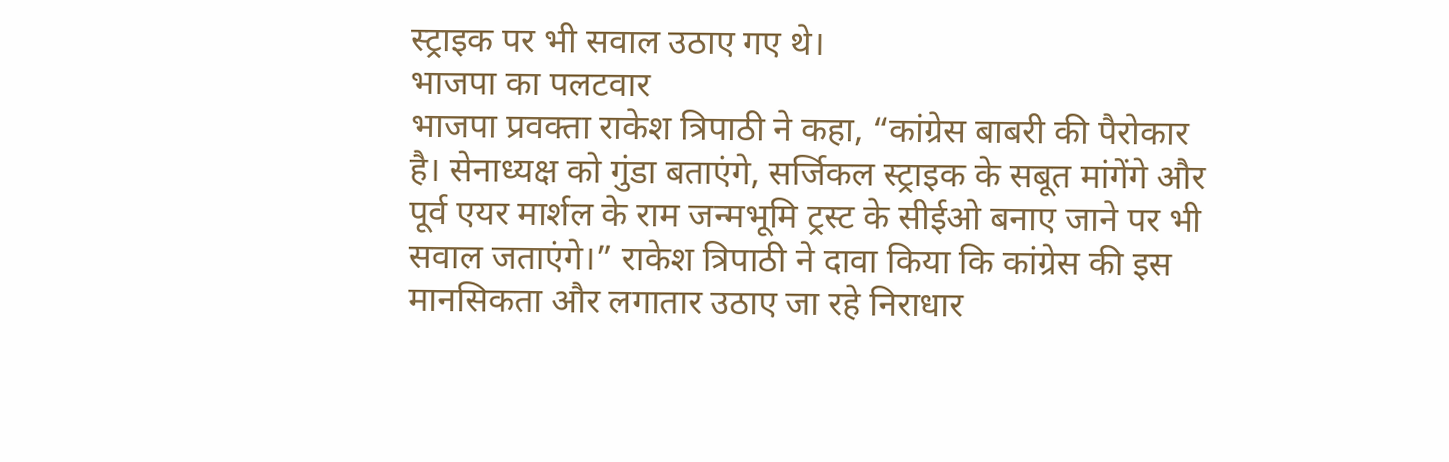स्ट्राइक पर भी सवाल उठाए गए थे।
भाजपा का पलटवार
भाजपा प्रवक्ता राकेश त्रिपाठी ने कहा, “कांग्रेस बाबरी की पैरोकार है। सेनाध्यक्ष को गुंडा बताएंगे, सर्जिकल स्ट्राइक के सबूत मांगेंगे और पूर्व एयर मार्शल के राम जन्मभूमि ट्रस्ट के सीईओ बनाए जाने पर भी सवाल जताएंगे।” राकेश त्रिपाठी ने दावा किया कि कांग्रेस की इस मानसिकता और लगातार उठाए जा रहे निराधार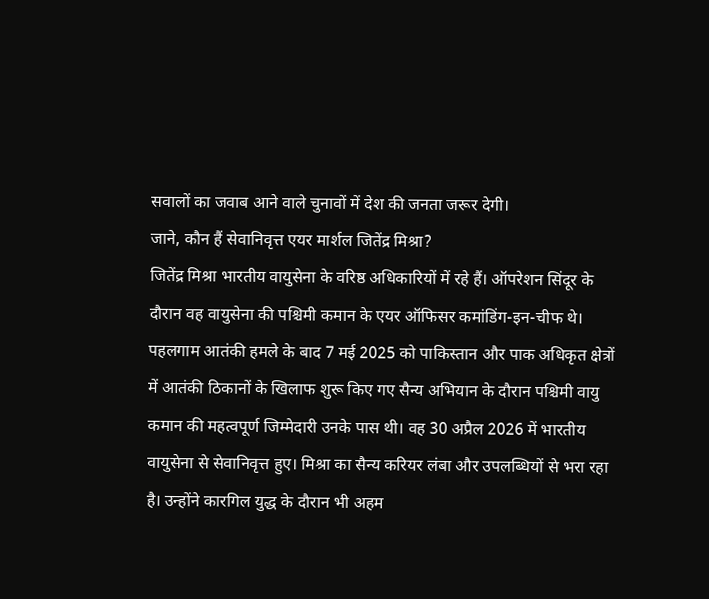सवालों का जवाब आने वाले चुनावों में देश की जनता जरूर देगी।
जाने, कौन हैं सेवानिवृत्त एयर मार्शल जितेंद्र मिश्रा?
जितेंद्र मिश्रा भारतीय वायुसेना के वरिष्ठ अधिकारियों में रहे हैं। ऑपरेशन सिंदूर के दौरान वह वायुसेना की पश्चिमी कमान के एयर ऑफिसर कमांडिंग-इन-चीफ थे। पहलगाम आतंकी हमले के बाद 7 मई 2025 को पाकिस्तान और पाक अधिकृत क्षेत्रों में आतंकी ठिकानों के खिलाफ शुरू किए गए सैन्य अभियान के दौरान पश्चिमी वायु कमान की महत्वपूर्ण जिम्मेदारी उनके पास थी। वह 30 अप्रैल 2026 में भारतीय वायुसेना से सेवानिवृत्त हुए। मिश्रा का सैन्य करियर लंबा और उपलब्धियों से भरा रहा है। उन्होंने कारगिल युद्ध के दौरान भी अहम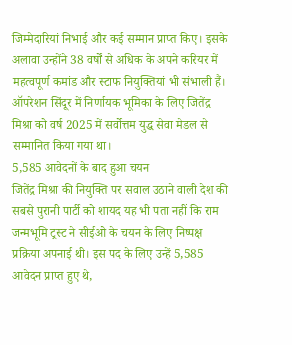जिम्मेदारियां निभाई और कई सम्मान प्राप्त किए। इसके अलावा उन्होंने 38 वर्षों से अधिक के अपने करियर में महत्वपूर्ण कमांड और स्टाफ नियुक्तियां भी संभाली हैं। ऑपरेशन सिंदूर में निर्णायक भूमिका के लिए जितेंद्र मिश्रा को वर्ष 2025 में सर्वोत्तम युद्ध सेवा मेडल से सम्मानित किया गया था।
5,585 आवेदनों के बाद हुआ चयन
जितेंद्र मिश्रा की नियुक्ति पर सवाल उठाने वाली देश की सबसे पुरानी पार्टी को शायद यह भी पता नहीं कि राम जन्मभूमि ट्रस्ट ने सीईओ के चयन के लिए निष्पक्ष प्रक्रिया अपनाई थी। इस पद के लिए उन्हें 5,585 आवेदन प्राप्त हुए थे,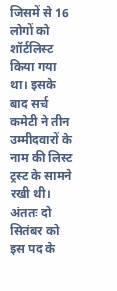जिसमें से 16 लोगों को शॉर्टलिस्ट किया गया था। इसके बाद सर्च कमेटी ने तीन उम्मीदवारों के नाम की लिस्ट ट्रस्ट के सामने रखी थी। अंततः दो सितंबर को इस पद के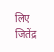लिए जितेंद्र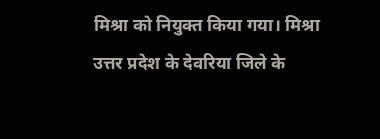मिश्रा को नियुक्त किया गया। मिश्रा उत्तर प्रदेश के देवरिया जिले के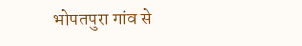भोपतपुरा गांव से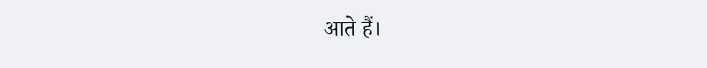आते हैं।